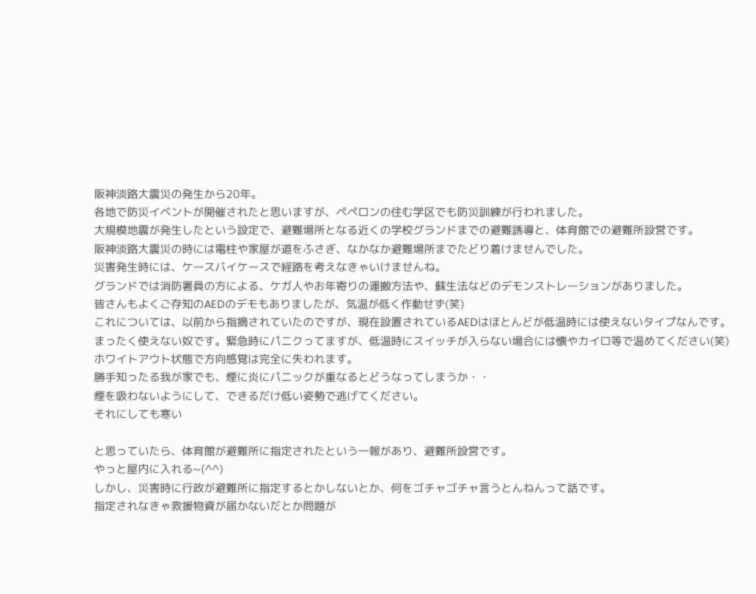阪神淡路大震災の発生から20年。
各地で防災イベントが開催されたと思いますが、ペペロンの住む学区でも防災訓練が行われました。
大規模地震が発生したという設定で、避難場所となる近くの学校グランドまでの避難誘導と、体育館での避難所設営です。
阪神淡路大震災の時には電柱や家屋が道をふさぎ、なかなか避難場所までたどり着けませんでした。
災害発生時には、ケースバイケースで経路を考えなきゃいけませんね。
グランドでは消防署員の方による、ケガ人やお年寄りの運搬方法や、蘇生法などのデモンストレーションがありました。
皆さんもよくご存知のAEDのデモもありましたが、気温が低く作動せず(笑)
これについては、以前から指摘されていたのですが、現在設置されているAEDはほとんどが低温時には使えないタイプなんです。
まったく使えない奴です。緊急時にパニクってますが、低温時にスイッチが入らない場合には懐やカイロ等で温めてください(笑)
ホワイトアウト状態で方向感覚は完全に失われます。
勝手知ったる我が家でも、煙に炎にパニックが重なるとどうなってしまうか・・
煙を吸わないようにして、できるだけ低い姿勢で逃げてください。
それにしても寒い

と思っていたら、体育館が避難所に指定されたという一報があり、避難所設営です。
やっと屋内に入れる~(^^)
しかし、災害時に行政が避難所に指定するとかしないとか、何をゴチャゴチャ言うとんねんって話です。
指定されなきゃ救援物資が届かないだとか問題が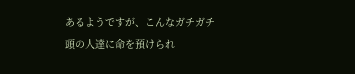あるようですが、こんなガチガチ頭の人達に命を預けられ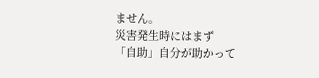ません。
災害発生時にはまず
「自助」自分が助かって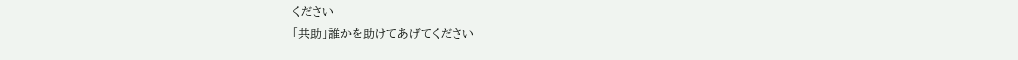ください
「共助」誰かを助けてあげてください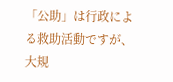「公助」は行政による救助活動ですが、大規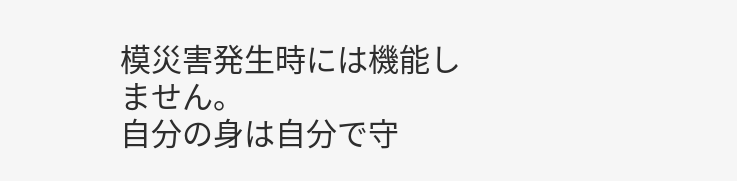模災害発生時には機能しません。
自分の身は自分で守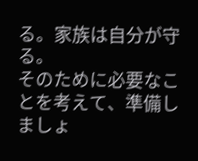る。家族は自分が守る。
そのために必要なことを考えて、準備しましょ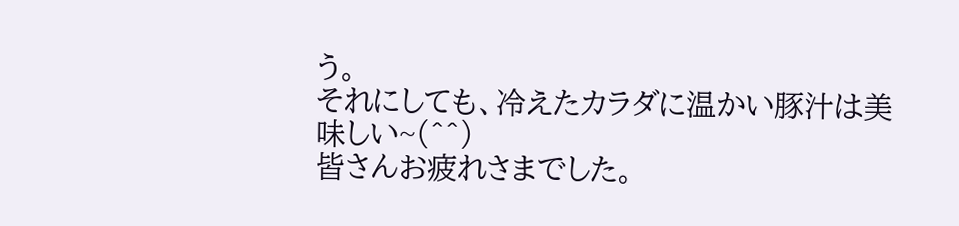う。
それにしても、冷えたカラダに温かい豚汁は美味しい~(^^)
皆さんお疲れさまでした。